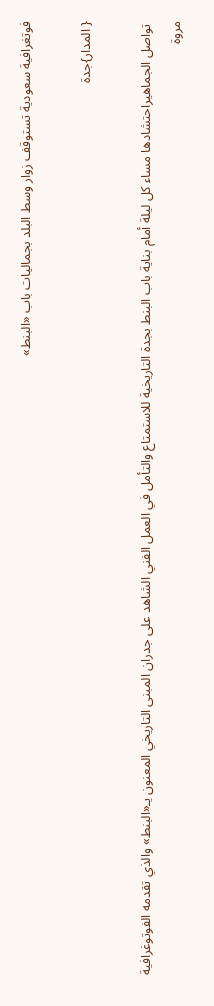فوتغرافية سعودية تستوقف زوار وسط البلد بجماليات باب «البنط»

{ المدار}جدة

 تواصل الجماهيراحتشادها مساء كل ليلة أمام بناية باب البنط بجدة التاريخية للاستمتاع والتأمل في العمل الفني الشاهد على جدران المبنى التاريخي المعنون يـ«البنط» والذي تقدمه الفوتوغرافية مروة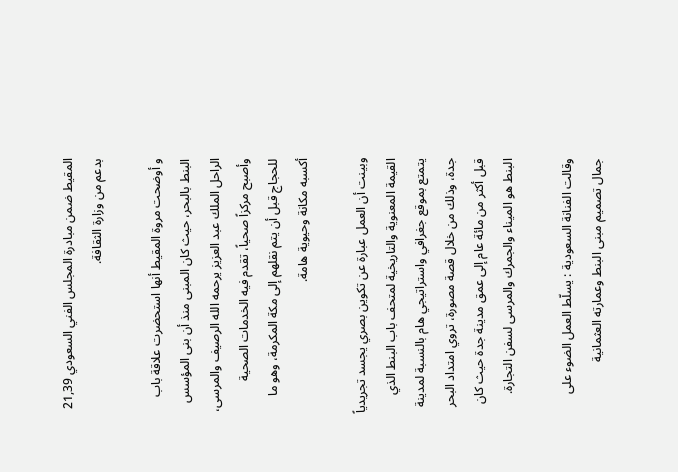المقيط ضمن مبادرة المجلس الفني السعودي 21,39 بدعم من وزارة الثقافة.

و أوضحت مروة المقيط أنها استحضرت علاقة باب البنط بالبحر، حيث كان المبنى منذ أن بنى المؤسس الراحل الملك عبد العزيز يرحمه الله الرصيف والمرسى، وأصبح مركزاً صحياً، تقدم فيه الخدمات الصحية للحجاج قبل أن يتم نقلهم إلى مكة المكرمة، وهو ما أكسبه مكانة وحيوية هامة.

وبينت أن العمل عبارة عن تكوين بصري يجسد تجريدياً القيمة المعنوية والتاريخية لمتحف باب البنط الذي يتمتع بموقع جغرافي واستراتيجي هام بالنسبة لمدينة جدة، وذلك من خلال قصة مصورة، تروي امتداد البحر قبل أكثر من مائة عام إلى عمق مدينة جدة حيث كان البنط هو الميناء والجمرك والمرسى لسفن التجارة.

وقالت الفنانة السعودية : يسلّط العمل الضوء على جمال تصميم مبنى البنط وعمارته العثمانية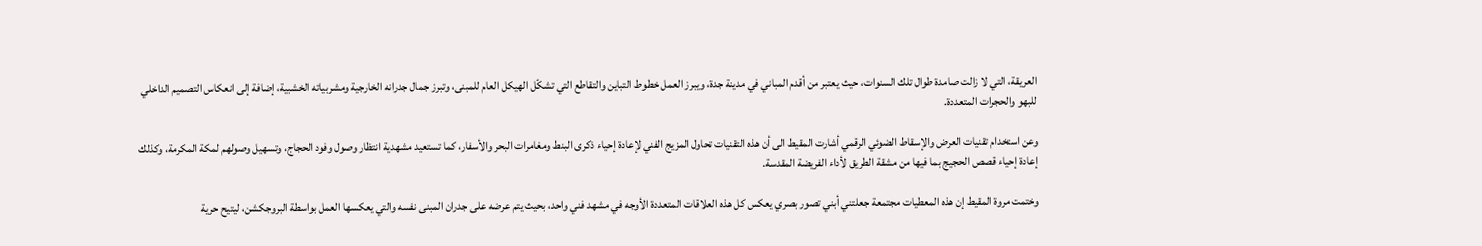العريقة، التي لا زالت صامدة طوال تلك السنوات، حيث يعتبر من أقدم المباني في مدينة جدة، ويبرز العمل خطوط التباين والتقاطع التي تشكّل الهيكل العام للمبنى، وتبرز جمال جدرانه الخارجية ومشربياته الخشبية، إضافة إلى انعكاس التصميم الداخلي للبهو والحجرات المتعددة.

وعن استخدام تقنيات العرض والإسقاط الضوئي الرقمي أشارت المقيط الى أن هذه التقنيات تحاول المزيج الفني لإعادة إحياء ذكرى البنط ومغامرات البحر والأسفار، كما تستعيد مشهدية انتظار وصول وفود الحجاج، وتسهيل وصولهم لمكة المكرمة، وكذلك إعادة إحياء قصص الحجيج بما فيها من مشقة الطريق لأداء الفريضة المقدسة.

وختمت مروة المقيط إن هذه المعطيات مجتمعة جعلتني أبني تصور بصري يعكس كل هذه العلاقات المتعددة الأوجه في مشهد فني واحد، بحيث يتم عرضه على جدران المبنى نفسه والتي يعكسها العمل بواسطة البروجكشن، ليتيح حرية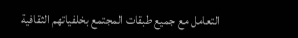التعامل مع جميع طبقات المجتمع بخلفياتهم الثقافية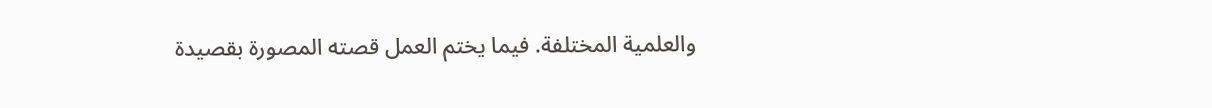والعلمية المختلفة. فيما يختم العمل قصته المصورة بقصيدة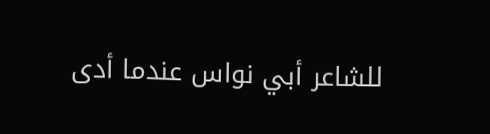للشاعر أبي نواس عندما أدى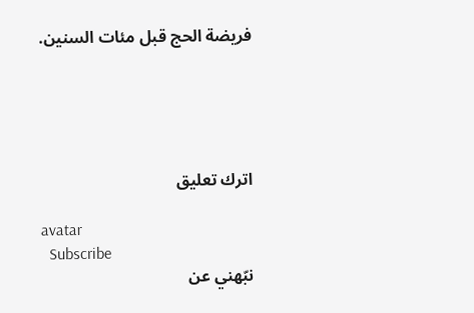فريضة الحج قبل مئات السنين.





اترك تعليق

avatar
  Subscribe
نبّهني عن